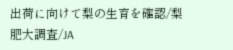出荷に向けて梨の生育を確認/梨肥大調査/JA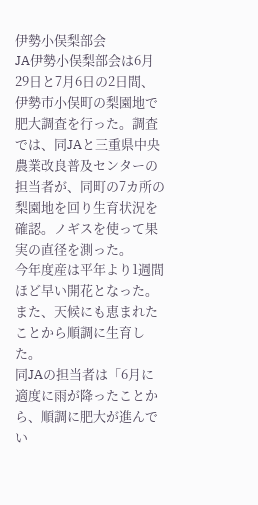伊勢小俣梨部会
JA伊勢小俣梨部会は6月29日と7月6日の2日間、伊勢市小俣町の梨園地で肥大調査を行った。調査では、同JAと三重県中央農業改良普及センターの担当者が、同町の7カ所の梨園地を回り生育状況を確認。ノギスを使って果実の直径を測った。
今年度産は平年より1週間ほど早い開花となった。また、天候にも恵まれたことから順調に生育した。
同JAの担当者は「6月に適度に雨が降ったことから、順調に肥大が進んでい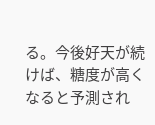る。今後好天が続けば、糖度が高くなると予測され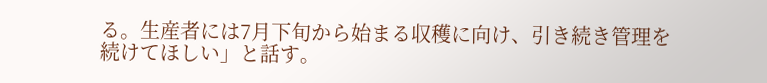る。生産者には7月下旬から始まる収穫に向け、引き続き管理を続けてほしい」と話す。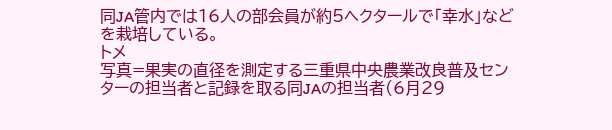同JA管内では16人の部会員が約5ヘクタールで「幸水」などを栽培している。
トメ
写真=果実の直径を測定する三重県中央農業改良普及センターの担当者と記録を取る同JAの担当者(6月29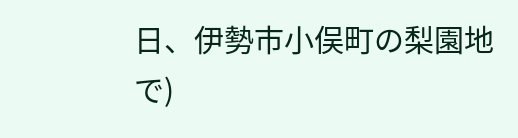日、伊勢市小俣町の梨園地で)